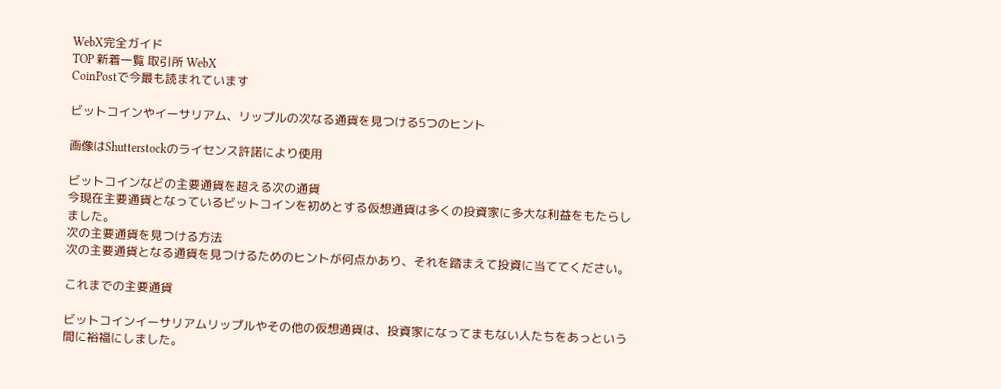WebX完全ガイド
TOP 新着一覧 取引所 WebX
CoinPostで今最も読まれています

ビットコインやイーサリアム、リップルの次なる通貨を見つける5つのヒント

画像はShutterstockのライセンス許諾により使用

ビットコインなどの主要通貨を超える次の通貨
今現在主要通貨となっているビットコインを初めとする仮想通貨は多くの投資家に多大な利益をもたらしました。
次の主要通貨を見つける方法
次の主要通貨となる通貨を見つけるためのヒントが何点かあり、それを踏まえて投資に当ててください。

これまでの主要通貨

ビットコインイーサリアムリップルやその他の仮想通貨は、投資家になってまもない人たちをあっという間に裕福にしました。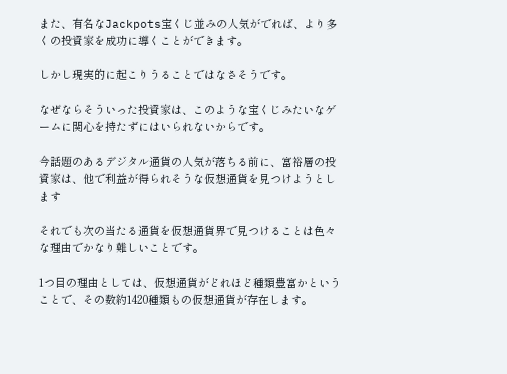また、有名なJackpots宝くじ並みの人気がでれば、より多くの投資家を成功に導くことができます。

しかし現実的に起こりうることではなさそうです。

なぜならそういった投資家は、このような宝くじみたいなゲームに関心を持たずにはいられないからです。

今話題のあるデジタル通貨の人気が落ちる前に、富裕層の投資家は、他で利益が得られそうな仮想通貨を見つけようとします

それでも次の当たる通貨を仮想通貨界で見つけることは色々な理由でかなり難しいことです。

1つ目の理由としては、仮想通貨がどれほど種類豊富かということで、その数約1420種類もの仮想通貨が存在します。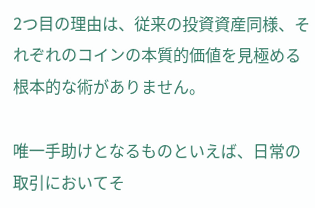2つ目の理由は、従来の投資資産同様、それぞれのコインの本質的価値を見極める根本的な術がありません。

唯一手助けとなるものといえば、日常の取引においてそ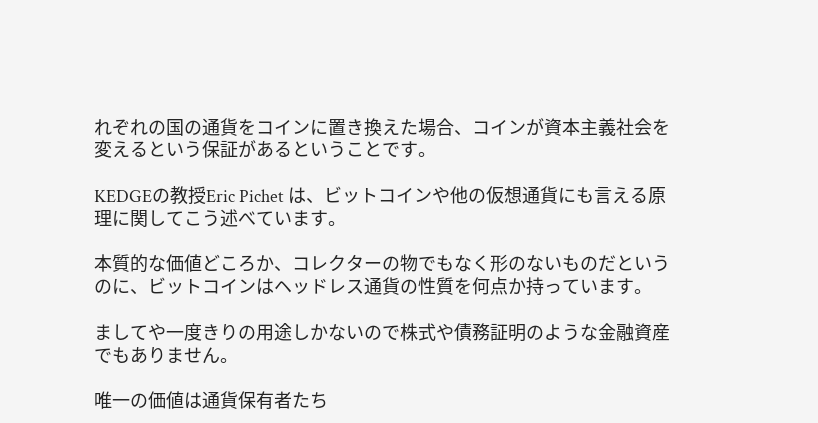れぞれの国の通貨をコインに置き換えた場合、コインが資本主義社会を変えるという保証があるということです。

KEDGEの教授Eric Pichet は、ビットコインや他の仮想通貨にも言える原理に関してこう述べています。

本質的な価値どころか、コレクターの物でもなく形のないものだというのに、ビットコインはヘッドレス通貨の性質を何点か持っています。

ましてや一度きりの用途しかないので株式や債務証明のような金融資産でもありません。

唯一の価値は通貨保有者たち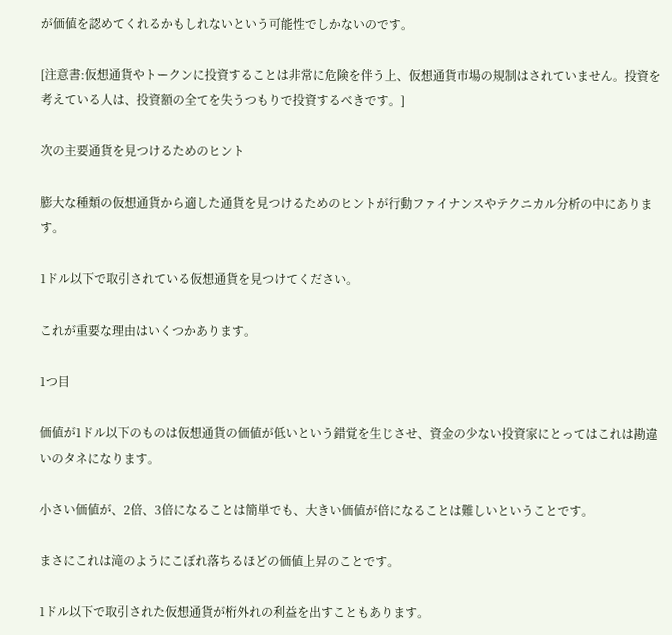が価値を認めてくれるかもしれないという可能性でしかないのです。

[注意書:仮想通貨やトークンに投資することは非常に危険を伴う上、仮想通貨市場の規制はされていません。投資を考えている人は、投資額の全てを失うつもりで投資するべきです。]

次の主要通貨を見つけるためのヒント

膨大な種類の仮想通貨から適した通貨を見つけるためのヒントが行動ファイナンスやテクニカル分析の中にあります。

1ドル以下で取引されている仮想通貨を見つけてください。

これが重要な理由はいくつかあります。

1つ目

価値が1ドル以下のものは仮想通貨の価値が低いという錯覚を生じさせ、資金の少ない投資家にとってはこれは勘違いのタネになります。

小さい価値が、2倍、3倍になることは簡単でも、大きい価値が倍になることは難しいということです。

まさにこれは滝のようにこぼれ落ちるほどの価値上昇のことです。

1ドル以下で取引された仮想通貨が桁外れの利益を出すこともあります。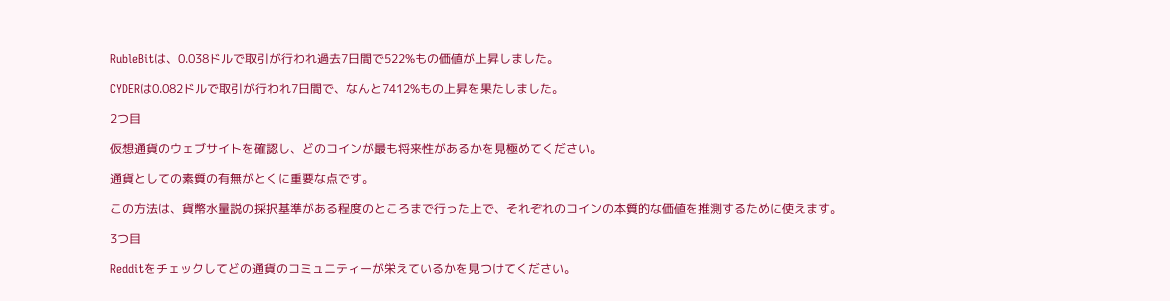RubleBitは、0.038ドルで取引が行われ過去7日間で522%もの価値が上昇しました。

CYDERは0.082ドルで取引が行われ7日間で、なんと7412%もの上昇を果たしました。

2つ目

仮想通貨のウェブサイトを確認し、どのコインが最も将来性があるかを見極めてください。

通貨としての素質の有無がとくに重要な点です。

この方法は、貨幣水量説の採択基準がある程度のところまで行った上で、それぞれのコインの本質的な価値を推測するために使えます。

3つ目

Redditをチェックしてどの通貨のコミュニティーが栄えているかを見つけてください。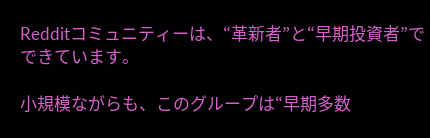Redditコミュニティーは、“革新者”と“早期投資者”でできています。

小規模ながらも、このグループは“早期多数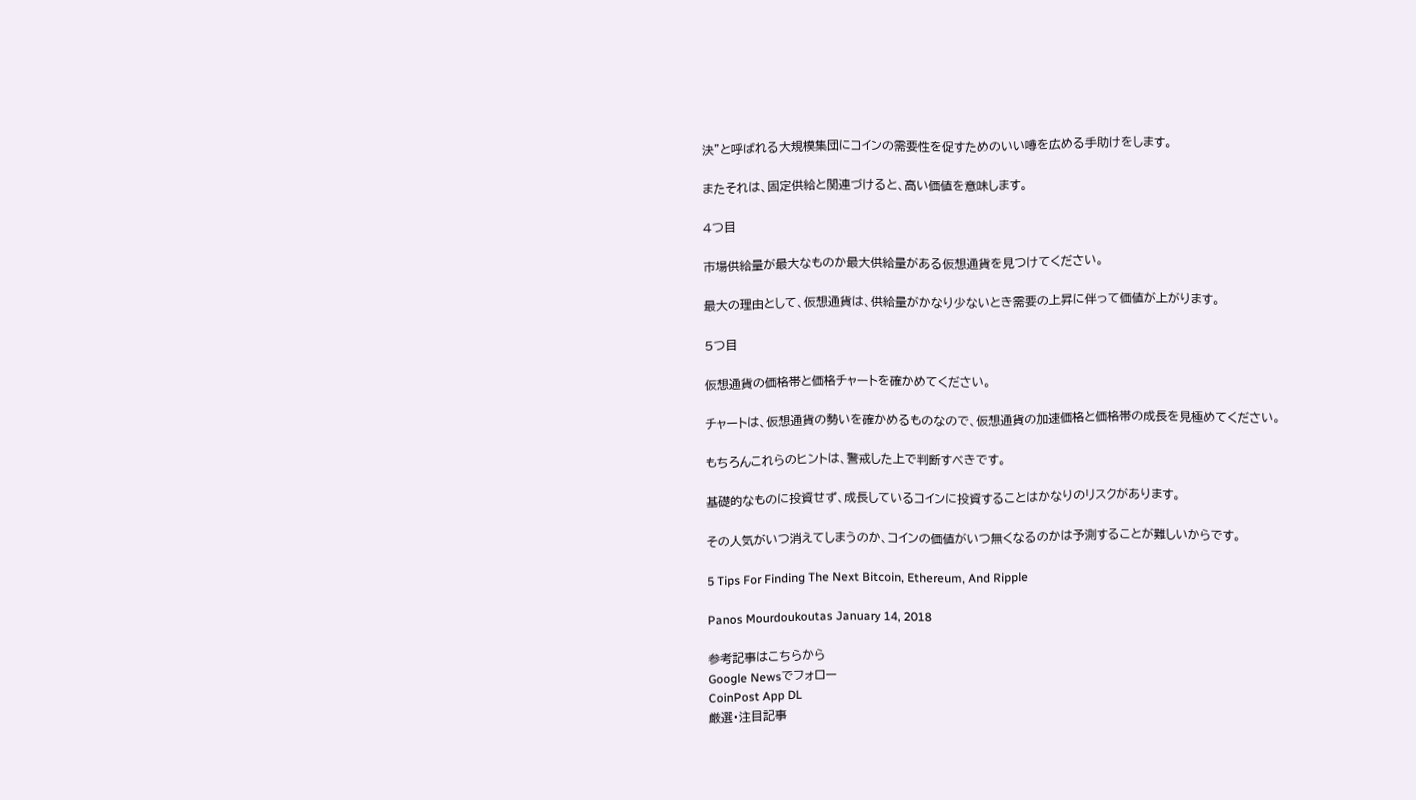決”と呼ばれる大規模集団にコインの需要性を促すためのいい噂を広める手助けをします。

またそれは、固定供給と関連づけると、高い価値を意味します。

4つ目

市場供給量が最大なものか最大供給量がある仮想通貨を見つけてください。

最大の理由として、仮想通貨は、供給量がかなり少ないとき需要の上昇に伴って価値が上がります。

5つ目

仮想通貨の価格帯と価格チャートを確かめてください。

チャートは、仮想通貨の勢いを確かめるものなので、仮想通貨の加速価格と価格帯の成長を見極めてください。

もちろんこれらのヒントは、警戒した上で判断すべきです。

基礎的なものに投資せず、成長しているコインに投資することはかなりのリスクがあります。

その人気がいつ消えてしまうのか、コインの価値がいつ無くなるのかは予測することが難しいからです。

5 Tips For Finding The Next Bitcoin, Ethereum, And Ripple

Panos Mourdoukoutas January 14, 2018

参考記事はこちらから
Google Newsでフォロー
CoinPost App DL
厳選・注目記事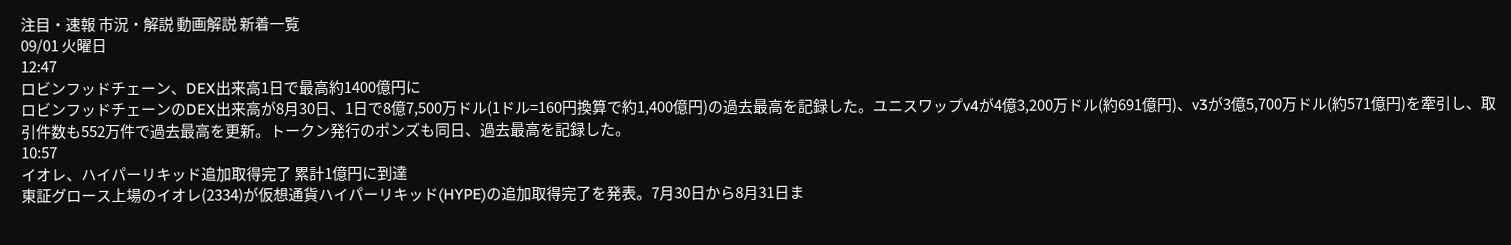注目・速報 市況・解説 動画解説 新着一覧
09/01 火曜日
12:47
ロビンフッドチェーン、DEX出来高1日で最高約1400億円に
ロビンフッドチェーンのDEX出来高が8月30日、1日で8億7,500万ドル(1ドル=160円換算で約1,400億円)の過去最高を記録した。ユニスワップv4が4億3,200万ドル(約691億円)、v3が3億5,700万ドル(約571億円)を牽引し、取引件数も552万件で過去最高を更新。トークン発行のポンズも同日、過去最高を記録した。
10:57
イオレ、ハイパーリキッド追加取得完了 累計1億円に到達
東証グロース上場のイオレ(2334)が仮想通貨ハイパーリキッド(HYPE)の追加取得完了を発表。7月30日から8月31日ま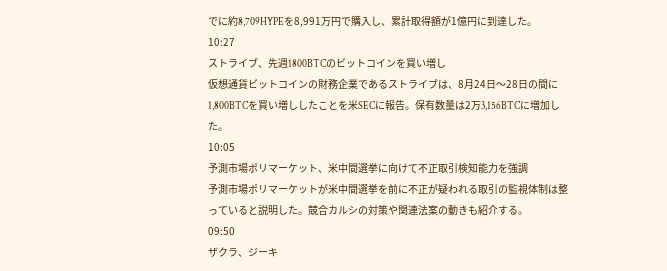でに約8,709HYPEを8,991万円で購入し、累計取得額が1億円に到達した。
10:27
ストライブ、先週1800BTCのビットコインを買い増し
仮想通貨ビットコインの財務企業であるストライブは、8月24日〜28日の間に1,800BTCを買い増ししたことを米SECに報告。保有数量は2万3,156BTCに増加した。
10:05
予測市場ポリマーケット、米中間選挙に向けて不正取引検知能力を強調
予測市場ポリマーケットが米中間選挙を前に不正が疑われる取引の監視体制は整っていると説明した。競合カルシの対策や関連法案の動きも紹介する。
09:50
ザクラ、ジーキ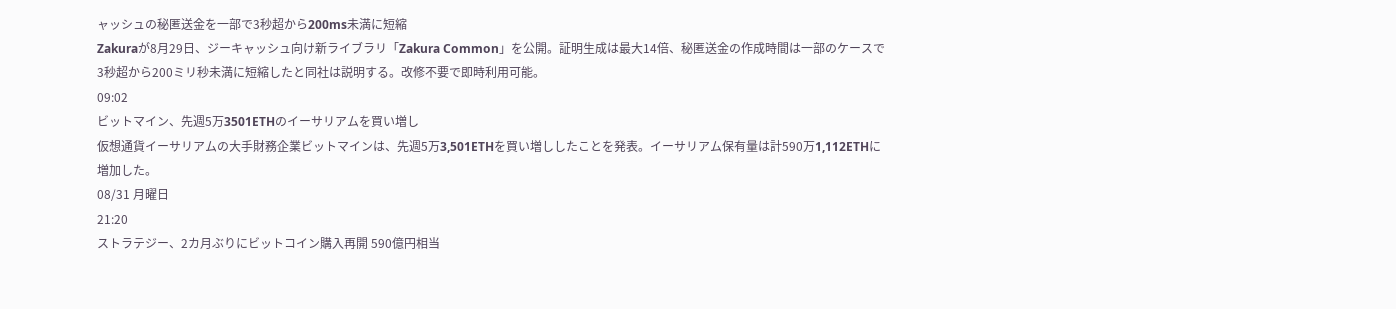ャッシュの秘匿送金を一部で3秒超から200ms未満に短縮
Zakuraが8月29日、ジーキャッシュ向け新ライブラリ「Zakura Common」を公開。証明生成は最大14倍、秘匿送金の作成時間は一部のケースで3秒超から200ミリ秒未満に短縮したと同社は説明する。改修不要で即時利用可能。
09:02
ビットマイン、先週5万3501ETHのイーサリアムを買い増し
仮想通貨イーサリアムの大手財務企業ビットマインは、先週5万3,501ETHを買い増ししたことを発表。イーサリアム保有量は計590万1,112ETHに増加した。
08/31 月曜日
21:20
ストラテジー、2カ月ぶりにビットコイン購入再開 590億円相当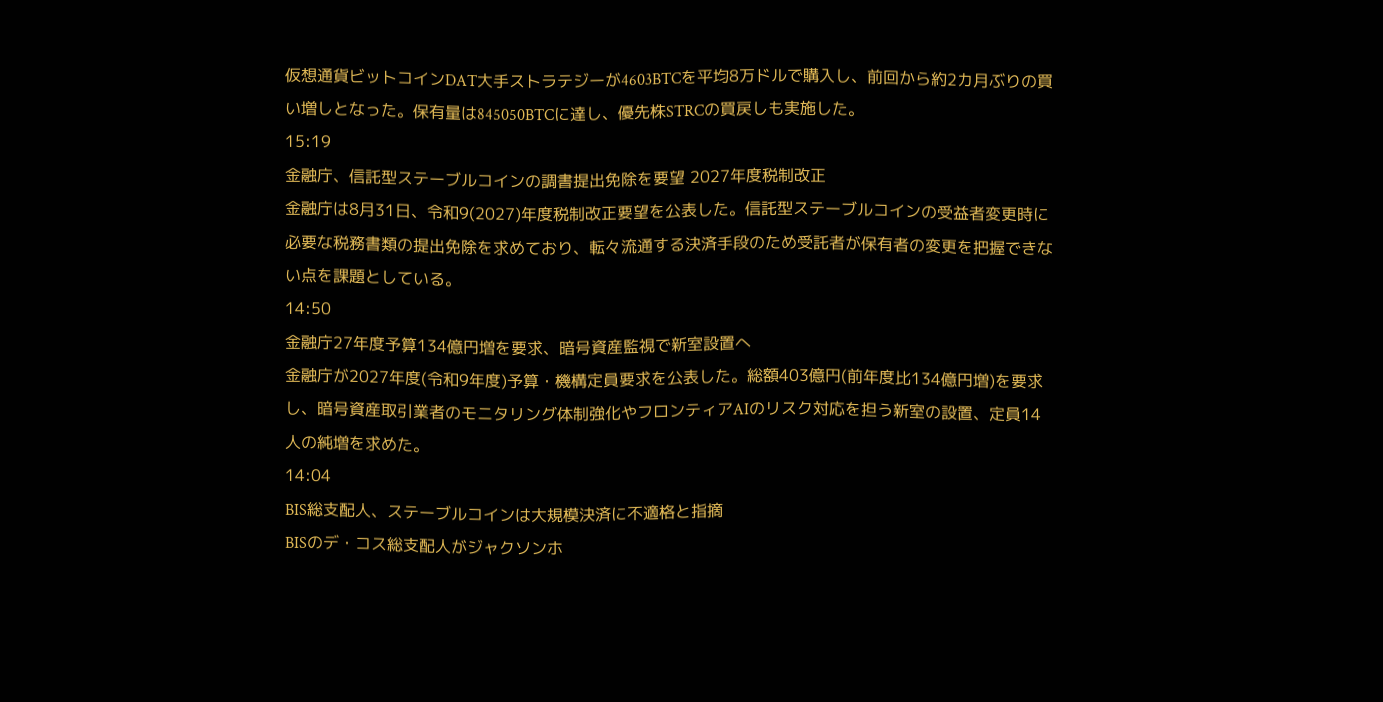仮想通貨ビットコインDAT大手ストラテジーが4603BTCを平均8万ドルで購入し、前回から約2カ月ぶりの買い増しとなった。保有量は845050BTCに達し、優先株STRCの買戻しも実施した。
15:19
金融庁、信託型ステーブルコインの調書提出免除を要望 2027年度税制改正
金融庁は8月31日、令和9(2027)年度税制改正要望を公表した。信託型ステーブルコインの受益者変更時に必要な税務書類の提出免除を求めており、転々流通する決済手段のため受託者が保有者の変更を把握できない点を課題としている。
14:50
金融庁27年度予算134億円増を要求、暗号資産監視で新室設置へ
金融庁が2027年度(令和9年度)予算・機構定員要求を公表した。総額403億円(前年度比134億円増)を要求し、暗号資産取引業者のモニタリング体制強化やフロンティアAIのリスク対応を担う新室の設置、定員14人の純増を求めた。
14:04
BIS総支配人、ステーブルコインは大規模決済に不適格と指摘
BISのデ・コス総支配人がジャクソンホ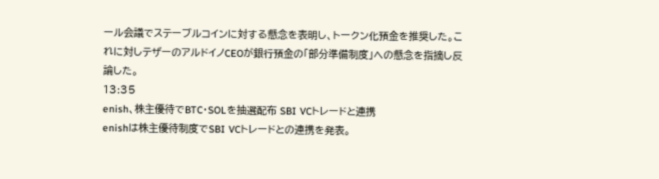ール会議でステーブルコインに対する懸念を表明し、トークン化預金を推奨した。これに対しテザーのアルドイノCEOが銀行預金の「部分準備制度」への懸念を指摘し反論した。
13:35
enish、株主優待でBTC・SOLを抽選配布 SBI VCトレードと連携
enishは株主優待制度でSBI VCトレードとの連携を発表。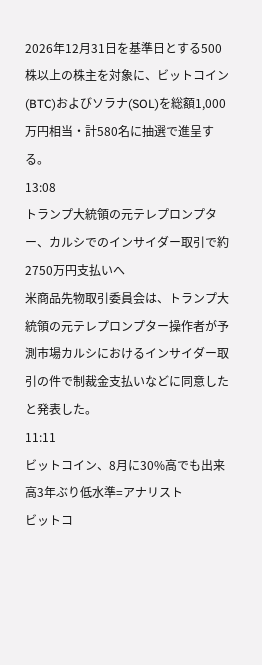2026年12月31日を基準日とする500株以上の株主を対象に、ビットコイン(BTC)およびソラナ(SOL)を総額1,000万円相当・計580名に抽選で進呈する。
13:08
トランプ大統領の元テレプロンプター、カルシでのインサイダー取引で約2750万円支払いへ
米商品先物取引委員会は、トランプ大統領の元テレプロンプター操作者が予測市場カルシにおけるインサイダー取引の件で制裁金支払いなどに同意したと発表した。
11:11
ビットコイン、8月に30%高でも出来高3年ぶり低水準=アナリスト
ビットコ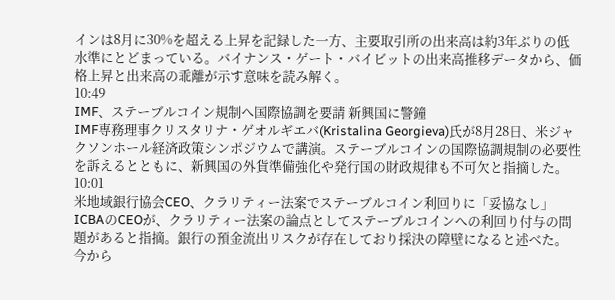インは8月に30%を超える上昇を記録した一方、主要取引所の出来高は約3年ぶりの低水準にとどまっている。バイナンス・ゲート・バイビットの出来高推移データから、価格上昇と出来高の乖離が示す意味を読み解く。
10:49
IMF、ステーブルコイン規制へ国際協調を要請 新興国に警鐘
IMF専務理事クリスタリナ・ゲオルギエバ(Kristalina Georgieva)氏が8月28日、米ジャクソンホール経済政策シンポジウムで講演。ステーブルコインの国際協調規制の必要性を訴えるとともに、新興国の外貨準備強化や発行国の財政規律も不可欠と指摘した。
10:01
米地域銀行協会CEO、クラリティー法案でステーブルコイン利回りに「妥協なし」
ICBAのCEOが、クラリティー法案の論点としてステーブルコインへの利回り付与の問題があると指摘。銀行の預金流出リスクが存在しており採決の障壁になると述べた。
今から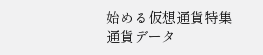始める仮想通貨特集
通貨データ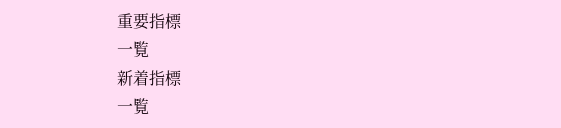重要指標
一覧
新着指標
一覧